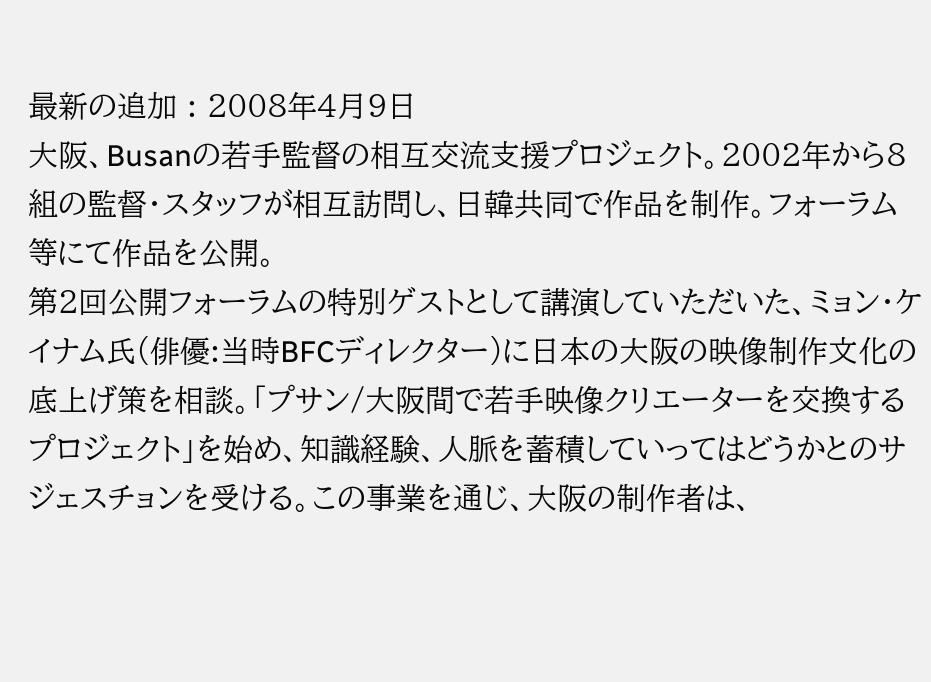最新の追加 : 2008年4月9日
大阪、Busanの若手監督の相互交流支援プロジェクト。2002年から8組の監督・スタッフが相互訪問し、日韓共同で作品を制作。フォーラム等にて作品を公開。
第2回公開フォーラムの特別ゲストとして講演していただいた、ミョン・ケイナム氏(俳優:当時BFCディレクター)に日本の大阪の映像制作文化の底上げ策を相談。「プサン/大阪間で若手映像クリエーターを交換するプロジェクト」を始め、知識経験、人脈を蓄積していってはどうかとのサジェスチョンを受ける。この事業を通じ、大阪の制作者は、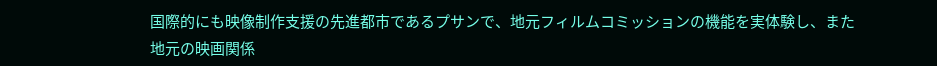国際的にも映像制作支援の先進都市であるプサンで、地元フィルムコミッションの機能を実体験し、また地元の映画関係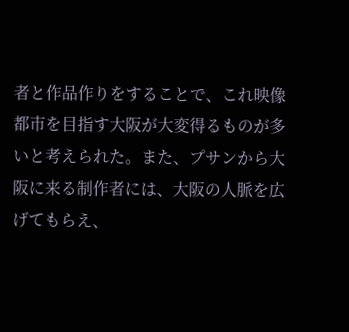者と作品作りをすることで、これ映像都市を目指す大阪が大変得るものが多いと考えられた。また、プサンから大阪に来る制作者には、大阪の人脈を広げてもらえ、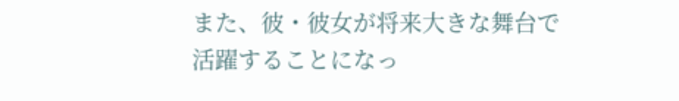また、彼・彼女が将来大きな舞台で活躍することになっ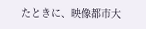たときに、映像都市大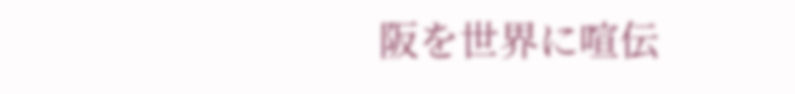阪を世界に喧伝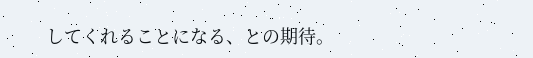してくれることになる、との期待。